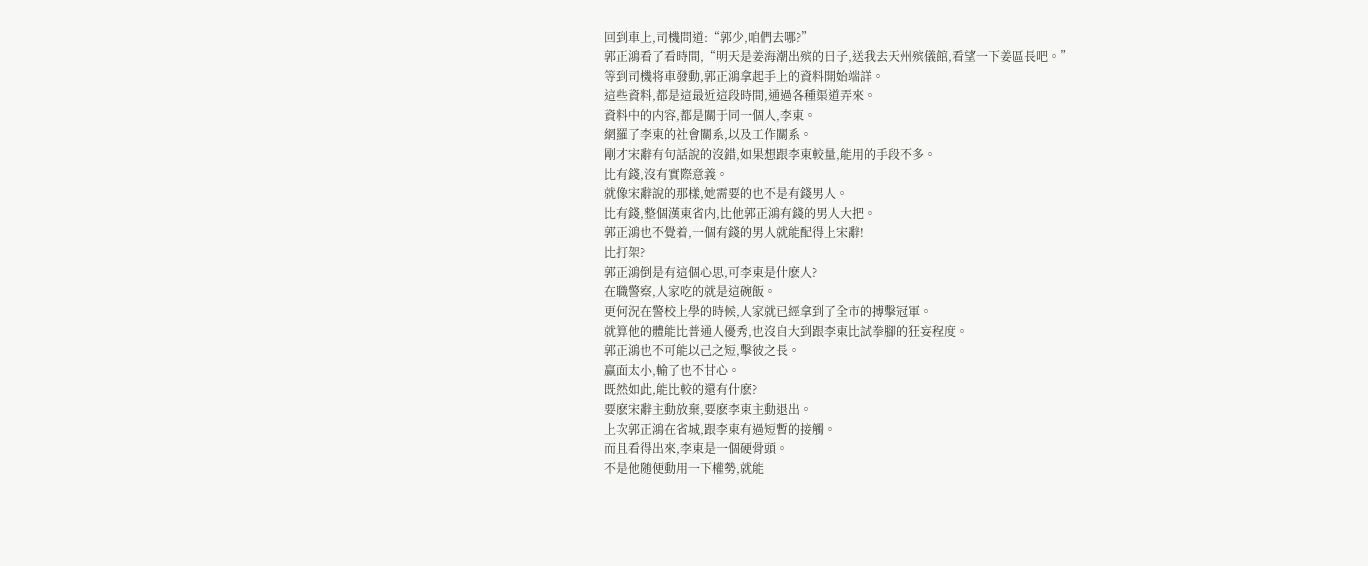回到車上,司機問道:“郭少,咱們去哪?”
郭正鴻看了看時間,“明天是姜海潮出殡的日子,送我去天州殡儀館,看望一下姜區長吧。”
等到司機将車發動,郭正鴻拿起手上的資料開始端詳。
這些資料,都是這最近這段時間,通過各種渠道弄來。
資料中的内容,都是關于同一個人,李東。
網羅了李東的社會關系,以及工作關系。
剛才宋辭有句話說的沒錯,如果想跟李東較量,能用的手段不多。
比有錢,沒有實際意義。
就像宋辭說的那樣,她需要的也不是有錢男人。
比有錢,整個漢東省内,比他郭正鴻有錢的男人大把。
郭正鴻也不覺着,一個有錢的男人就能配得上宋辭!
比打架?
郭正鴻倒是有這個心思,可李東是什麽人?
在職警察,人家吃的就是這碗飯。
更何況在警校上學的時候,人家就已經拿到了全市的搏擊冠軍。
就算他的體能比普通人優秀,也沒自大到跟李東比試拳腳的狂妄程度。
郭正鴻也不可能以己之短,擊彼之長。
赢面太小,輸了也不甘心。
既然如此,能比較的還有什麽?
要麽宋辭主動放棄,要麽李東主動退出。
上次郭正鴻在省城,跟李東有過短暫的接觸。
而且看得出來,李東是一個硬骨頭。
不是他随便動用一下權勢,就能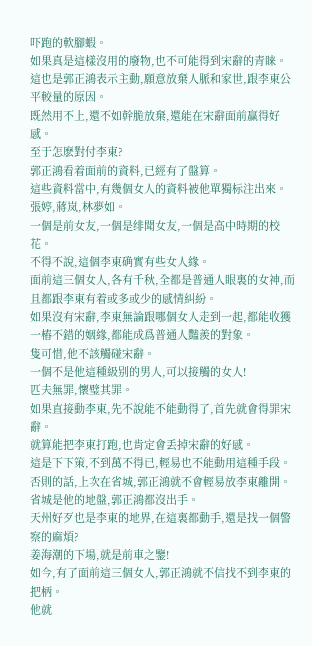吓跑的軟腳蝦。
如果真是這樣沒用的廢物,也不可能得到宋辭的青睐。
這也是郭正鴻表示主動,願意放棄人脈和家世,跟李東公平較量的原因。
既然用不上,還不如幹脆放棄,還能在宋辭面前赢得好感。
至于怎麽對付李東?
郭正鴻看着面前的資料,已經有了盤算。
這些資料當中,有幾個女人的資料被他單獨标注出來。
張婷,蔣岚,林夢如。
一個是前女友,一個是绯聞女友,一個是高中時期的校花。
不得不說,這個李東确實有些女人緣。
面前這三個女人,各有千秋,全都是普通人眼裏的女神,而且都跟李東有着或多或少的感情糾紛。
如果沒有宋辭,李東無論跟哪個女人走到一起,都能收獲一樁不錯的姻緣,都能成爲普通人豔羨的對象。
隻可惜,他不該觸碰宋辭。
一個不是他這種級别的男人,可以接觸的女人!
匹夫無罪,懷璧其罪。
如果直接動李東,先不說能不能動得了,首先就會得罪宋辭。
就算能把李東打跑,也肯定會丢掉宋辭的好感。
這是下下策,不到萬不得已,輕易也不能動用這種手段。
否則的話,上次在省城,郭正鴻就不會輕易放李東離開。
省城是他的地盤,郭正鴻都沒出手。
天州好歹也是李東的地界,在這裏都動手,還是找一個警察的麻煩?
姜海潮的下場,就是前車之鑒!
如今,有了面前這三個女人,郭正鴻就不信找不到李東的把柄。
他就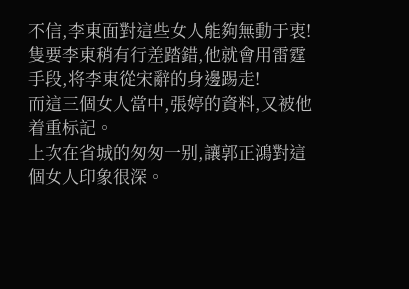不信,李東面對這些女人能夠無動于衷!
隻要李東稍有行差踏錯,他就會用雷霆手段,将李東從宋辭的身邊踢走!
而這三個女人當中,張婷的資料,又被他着重标記。
上次在省城的匆匆一别,讓郭正鴻對這個女人印象很深。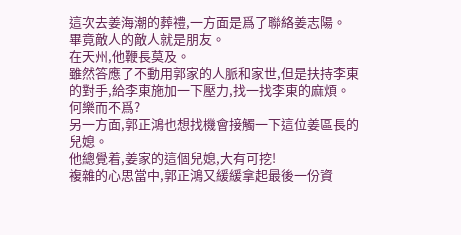這次去姜海潮的葬禮,一方面是爲了聯絡姜志陽。
畢竟敵人的敵人就是朋友。
在天州,他鞭長莫及。
雖然答應了不動用郭家的人脈和家世,但是扶持李東的對手,給李東施加一下壓力,找一找李東的麻煩。
何樂而不爲?
另一方面,郭正鴻也想找機會接觸一下這位姜區長的兒媳。
他總覺着,姜家的這個兒媳,大有可挖!
複雜的心思當中,郭正鴻又緩緩拿起最後一份資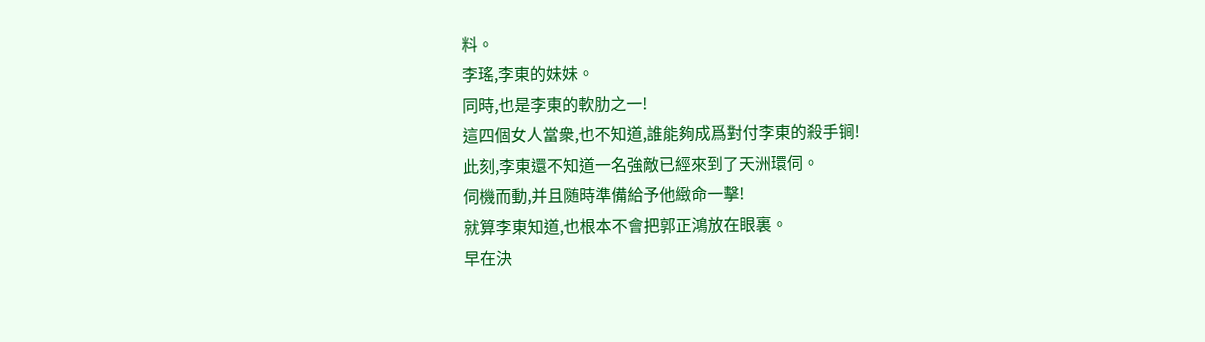料。
李瑤,李東的妹妹。
同時,也是李東的軟肋之一!
這四個女人當衆,也不知道,誰能夠成爲對付李東的殺手锏!
此刻,李東還不知道一名強敵已經來到了天洲環伺。
伺機而動,并且随時準備給予他緻命一擊!
就算李東知道,也根本不會把郭正鴻放在眼裏。
早在決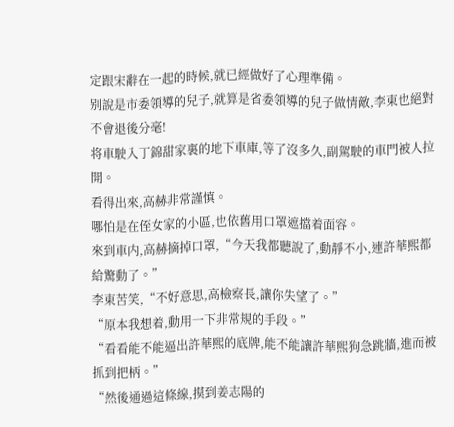定跟宋辭在一起的時候,就已經做好了心理準備。
别說是市委領導的兒子,就算是省委領導的兒子做情敵,李東也絕對不會退後分毫!
将車駛入丁錦甜家裏的地下車庫,等了沒多久,副駕駛的車門被人拉開。
看得出來,高赫非常謹慎。
哪怕是在侄女家的小區,也依舊用口罩遮擋着面容。
來到車内,高赫摘掉口罩,“今天我都聽說了,動靜不小,連許華熙都給驚動了。”
李東苦笑,“不好意思,高檢察長,讓你失望了。”
“原本我想着,動用一下非常規的手段。”
“看看能不能逼出許華熙的底牌,能不能讓許華熙狗急跳牆,進而被抓到把柄。”
“然後通過這條線,摸到姜志陽的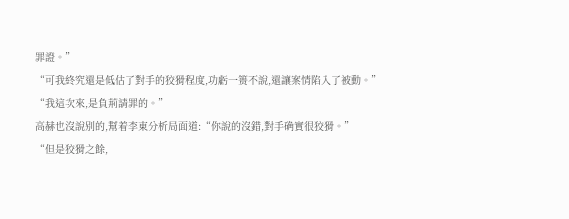罪證。”
“可我終究還是低估了對手的狡猾程度,功虧一篑不說,還讓案情陷入了被動。”
“我這次來,是負荊請罪的。”
高赫也沒說别的,幫着李東分析局面道:“你說的沒錯,對手确實很狡猾。”
“但是狡猾之餘,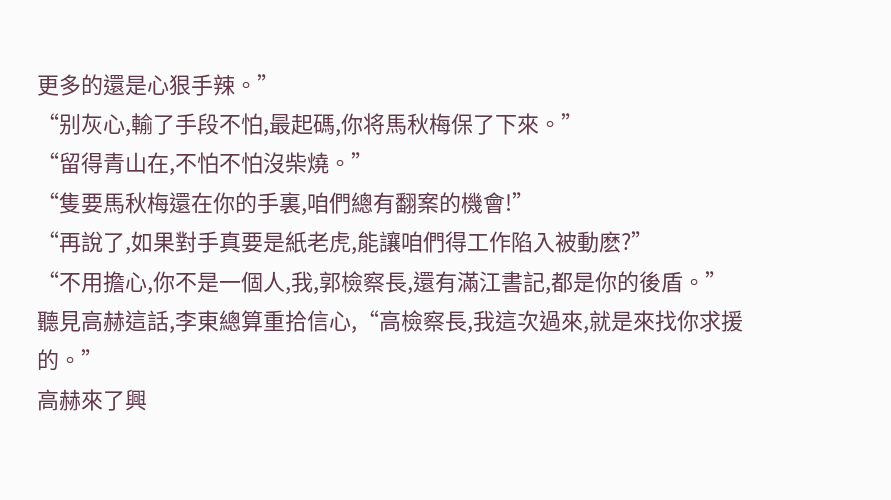更多的還是心狠手辣。”
“别灰心,輸了手段不怕,最起碼,你将馬秋梅保了下來。”
“留得青山在,不怕不怕沒柴燒。”
“隻要馬秋梅還在你的手裏,咱們總有翻案的機會!”
“再說了,如果對手真要是紙老虎,能讓咱們得工作陷入被動麽?”
“不用擔心,你不是一個人,我,郭檢察長,還有滿江書記,都是你的後盾。”
聽見高赫這話,李東總算重拾信心,“高檢察長,我這次過來,就是來找你求援的。”
高赫來了興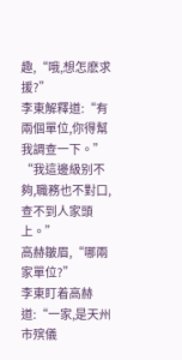趣,“哦,想怎麽求援?”
李東解釋道:“有兩個單位,你得幫我調查一下。”
“我這邊級别不夠,職務也不對口,查不到人家頭上。”
高赫皺眉,“哪兩家單位?”
李東盯着高赫道:“一家,是天州市殡儀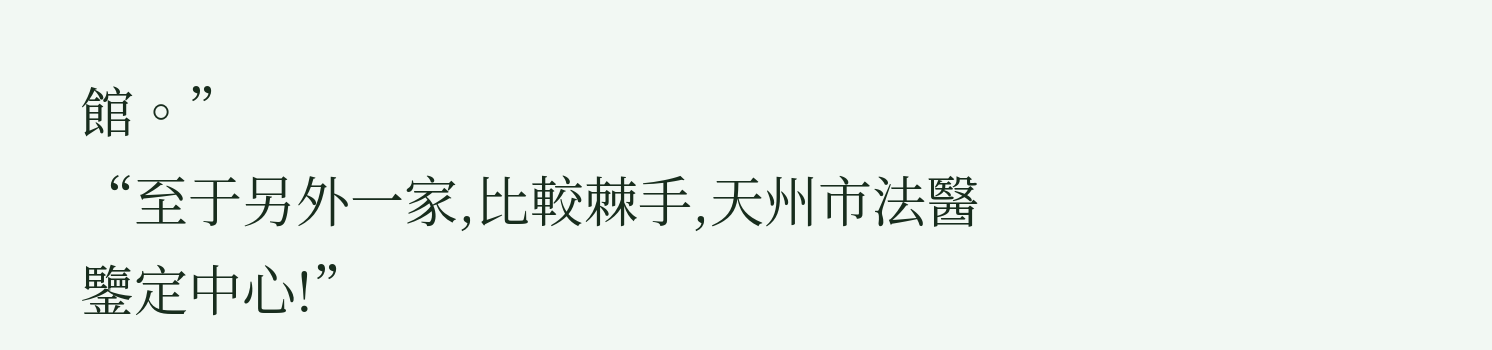館。”
“至于另外一家,比較棘手,天州市法醫鑒定中心!”